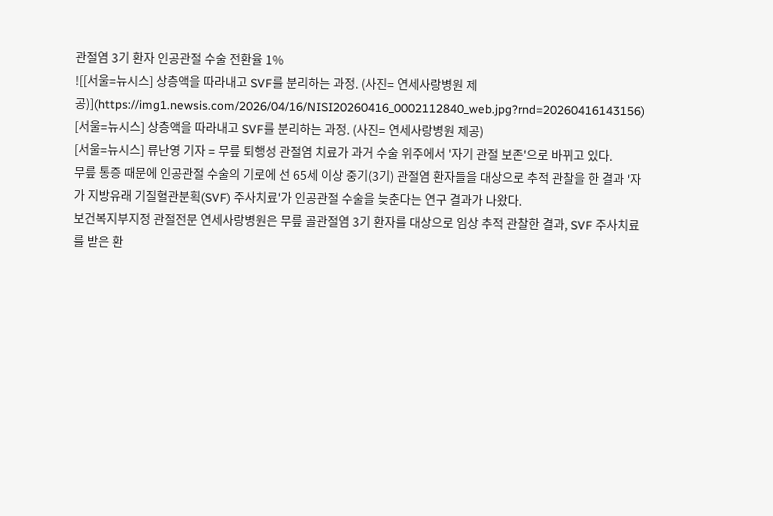관절염 3기 환자 인공관절 수술 전환율 1%
![[서울=뉴시스] 상층액을 따라내고 SVF를 분리하는 과정. (사진= 연세사랑병원 제공)](https://img1.newsis.com/2026/04/16/NISI20260416_0002112840_web.jpg?rnd=20260416143156)
[서울=뉴시스] 상층액을 따라내고 SVF를 분리하는 과정. (사진= 연세사랑병원 제공)
[서울=뉴시스] 류난영 기자 = 무릎 퇴행성 관절염 치료가 과거 수술 위주에서 '자기 관절 보존'으로 바뀌고 있다.
무릎 통증 때문에 인공관절 수술의 기로에 선 65세 이상 중기(3기) 관절염 환자들을 대상으로 추적 관찰을 한 결과 '자가 지방유래 기질혈관분획(SVF) 주사치료'가 인공관절 수술을 늦춘다는 연구 결과가 나왔다.
보건복지부지정 관절전문 연세사랑병원은 무릎 골관절염 3기 환자를 대상으로 임상 추적 관찰한 결과, SVF 주사치료를 받은 환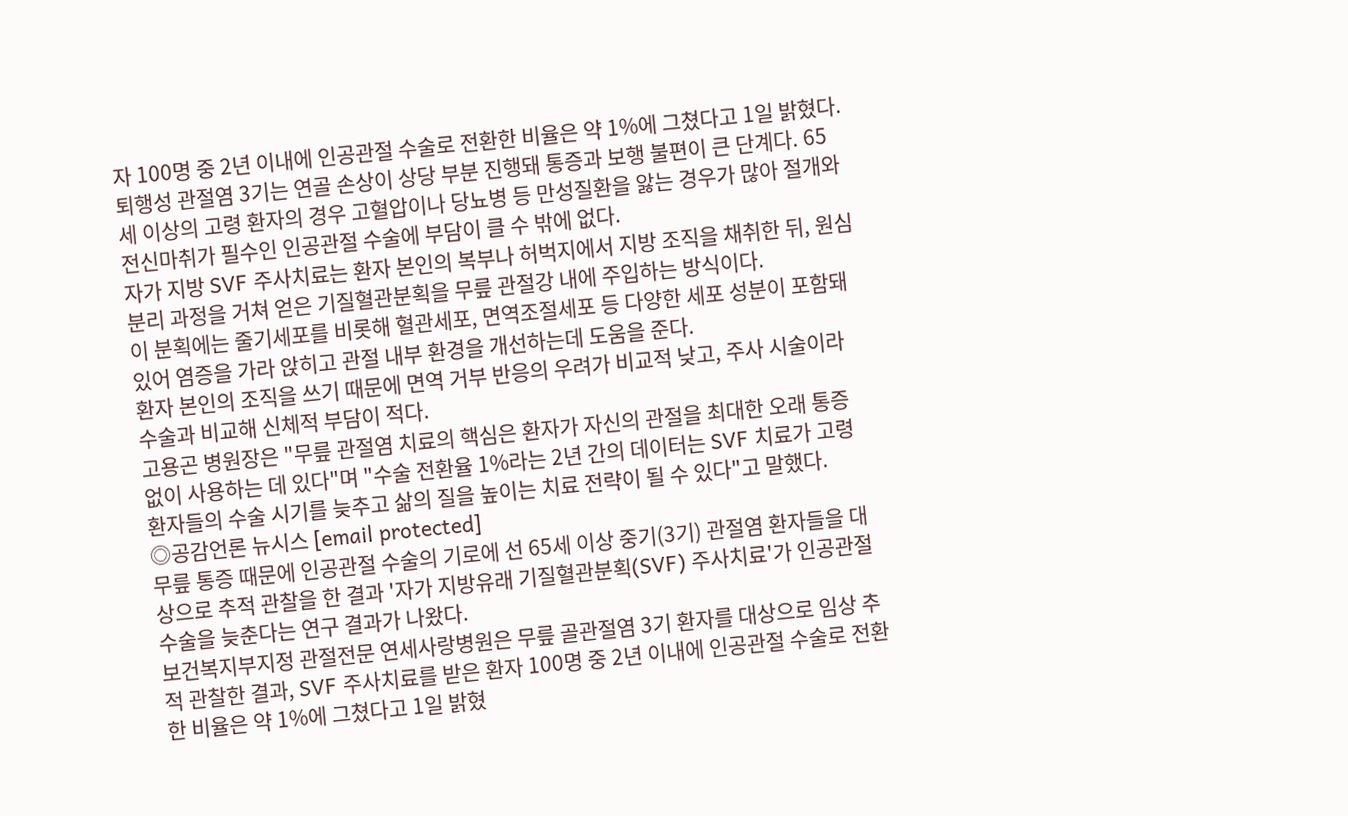자 100명 중 2년 이내에 인공관절 수술로 전환한 비율은 약 1%에 그쳤다고 1일 밝혔다.
퇴행성 관절염 3기는 연골 손상이 상당 부분 진행돼 통증과 보행 불편이 큰 단계다. 65세 이상의 고령 환자의 경우 고혈압이나 당뇨병 등 만성질환을 앓는 경우가 많아 절개와 전신마취가 필수인 인공관절 수술에 부담이 클 수 밖에 없다.
자가 지방 SVF 주사치료는 환자 본인의 복부나 허벅지에서 지방 조직을 채취한 뒤, 원심분리 과정을 거쳐 얻은 기질혈관분획을 무릎 관절강 내에 주입하는 방식이다.
이 분획에는 줄기세포를 비롯해 혈관세포, 면역조절세포 등 다양한 세포 성분이 포함돼 있어 염증을 가라 앉히고 관절 내부 환경을 개선하는데 도움을 준다.
환자 본인의 조직을 쓰기 때문에 면역 거부 반응의 우려가 비교적 낮고, 주사 시술이라 수술과 비교해 신체적 부담이 적다.
고용곤 병원장은 "무릎 관절염 치료의 핵심은 환자가 자신의 관절을 최대한 오래 통증 없이 사용하는 데 있다"며 "수술 전환율 1%라는 2년 간의 데이터는 SVF 치료가 고령 환자들의 수술 시기를 늦추고 삶의 질을 높이는 치료 전략이 될 수 있다"고 말했다.
◎공감언론 뉴시스 [email protected]
무릎 통증 때문에 인공관절 수술의 기로에 선 65세 이상 중기(3기) 관절염 환자들을 대상으로 추적 관찰을 한 결과 '자가 지방유래 기질혈관분획(SVF) 주사치료'가 인공관절 수술을 늦춘다는 연구 결과가 나왔다.
보건복지부지정 관절전문 연세사랑병원은 무릎 골관절염 3기 환자를 대상으로 임상 추적 관찰한 결과, SVF 주사치료를 받은 환자 100명 중 2년 이내에 인공관절 수술로 전환한 비율은 약 1%에 그쳤다고 1일 밝혔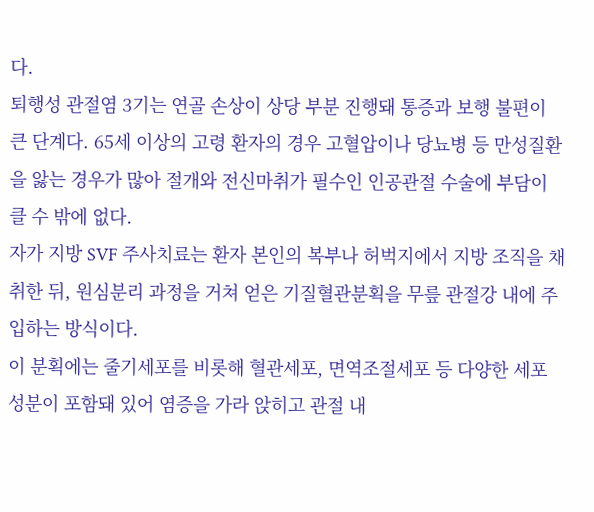다.
퇴행성 관절염 3기는 연골 손상이 상당 부분 진행돼 통증과 보행 불편이 큰 단계다. 65세 이상의 고령 환자의 경우 고혈압이나 당뇨병 등 만성질환을 앓는 경우가 많아 절개와 전신마취가 필수인 인공관절 수술에 부담이 클 수 밖에 없다.
자가 지방 SVF 주사치료는 환자 본인의 복부나 허벅지에서 지방 조직을 채취한 뒤, 원심분리 과정을 거쳐 얻은 기질혈관분획을 무릎 관절강 내에 주입하는 방식이다.
이 분획에는 줄기세포를 비롯해 혈관세포, 면역조절세포 등 다양한 세포 성분이 포함돼 있어 염증을 가라 앉히고 관절 내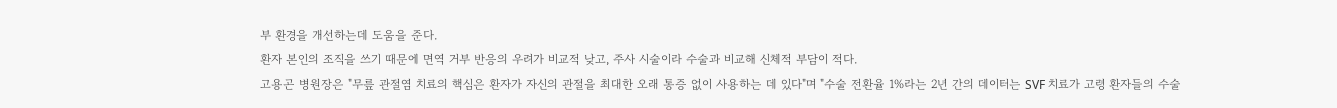부 환경을 개선하는데 도움을 준다.
환자 본인의 조직을 쓰기 때문에 면역 거부 반응의 우려가 비교적 낮고, 주사 시술이라 수술과 비교해 신체적 부담이 적다.
고용곤 병원장은 "무릎 관절염 치료의 핵심은 환자가 자신의 관절을 최대한 오래 통증 없이 사용하는 데 있다"며 "수술 전환율 1%라는 2년 간의 데이터는 SVF 치료가 고령 환자들의 수술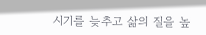시기를 늦추고 삶의 질을 높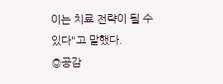이는 치료 전략이 될 수 있다"고 말했다.
◎공감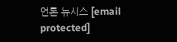언론 뉴시스 [email protected]